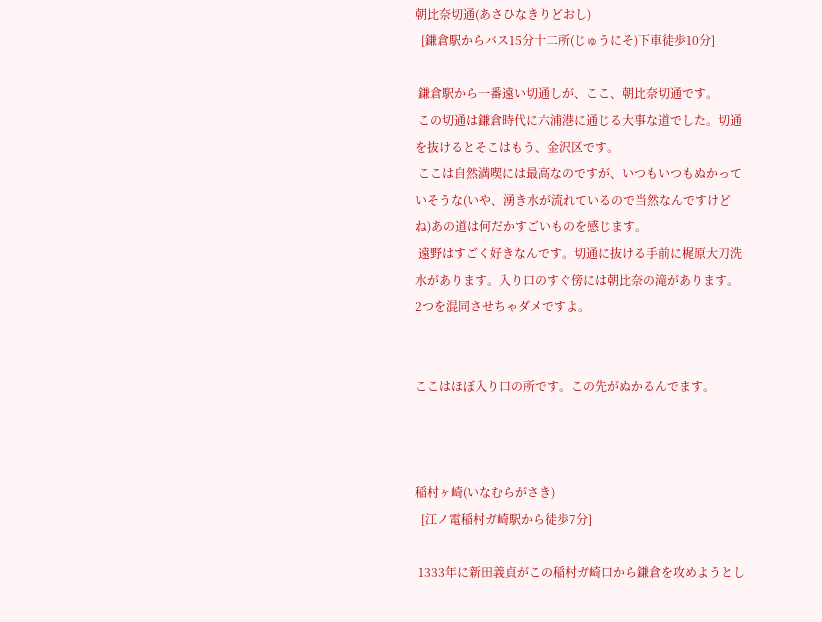朝比奈切通(あさひなきりどおし)
  [鎌倉駅からバス15分十二所(じゅうにそ)下車徒歩10分]

 鎌倉駅から一番遠い切通しが、ここ、朝比奈切通です。
 この切通は鎌倉時代に六浦港に通じる大事な道でした。切通を抜けるとそこはもう、金沢区です。
 ここは自然満喫には最高なのですが、いつもいつもぬかっていそうな(いや、湧き水が流れているので当然なんですけどね)あの道は何だかすごいものを感じます。
 遠野はすごく好きなんです。切通に抜ける手前に梶原大刀洗水があります。入り口のすぐ傍には朝比奈の滝があります。2つを混同させちゃダメですよ。


ここはほぼ入り口の所です。この先がぬかるんでます。



稲村ヶ崎(いなむらがさき)
  [江ノ電稲村ガ崎駅から徒歩7分]

 1333年に新田義貞がこの稲村ガ崎口から鎌倉を攻めようとし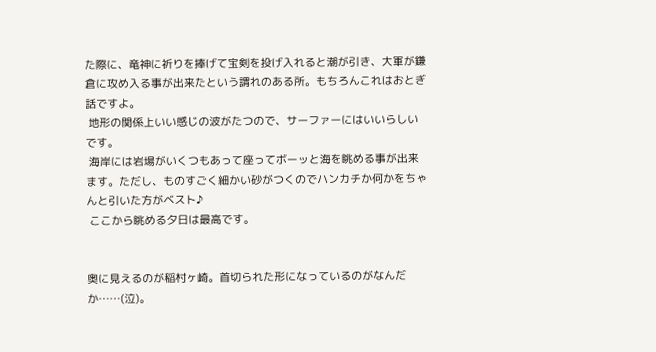た際に、竜神に祈りを捧げて宝剣を投げ入れると潮が引き、大軍が鎌倉に攻め入る事が出来たという謂れのある所。もちろんこれはおとぎ話ですよ。
 地形の関係上いい感じの波がたつので、サーファーにはいいらしいです。
 海岸には岩場がいくつもあって座ってボーッと海を眺める事が出来ます。ただし、ものすごく細かい砂がつくのでハンカチか何かをちゃんと引いた方がベスト♪
 ここから眺める夕日は最高です。


奥に見えるのが稲村ヶ崎。首切られた形になっているのがなんだか……(泣)。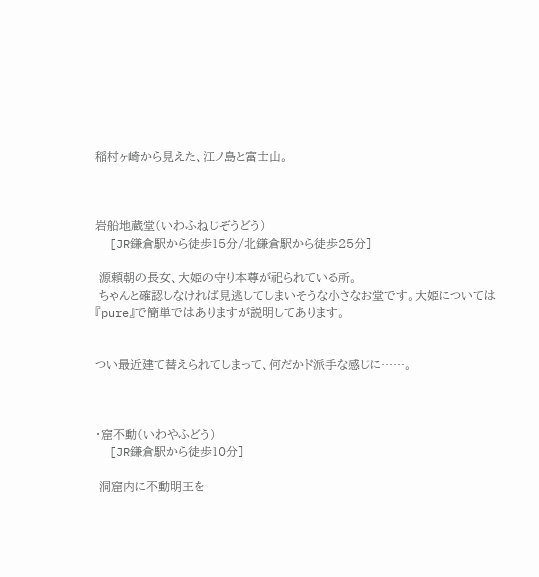稲村ヶ崎から見えた、江ノ島と富士山。



岩船地蔵堂(いわふねじぞうどう)
  [JR鎌倉駅から徒歩15分/北鎌倉駅から徒歩25分]

 源頼朝の長女、大姫の守り本尊が祀られている所。
 ちゃんと確認しなければ見逃してしまいそうな小さなお堂です。大姫については『pure』で簡単ではありますが説明してあります。


つい最近建て替えられてしまって、何だかド派手な感じに……。



・窟不動(いわやふどう)
  [JR鎌倉駅から徒歩10分]

 洞窟内に不動明王を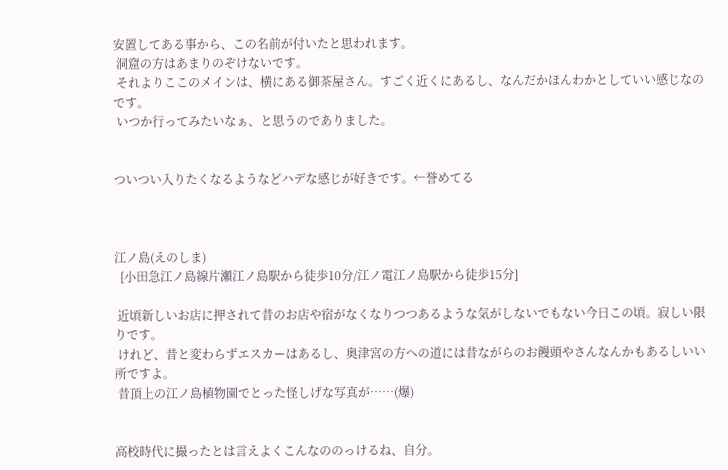安置してある事から、この名前が付いたと思われます。
 洞窟の方はあまりのぞけないです。
 それよりここのメインは、横にある御茶屋さん。すごく近くにあるし、なんだかほんわかとしていい感じなのです。
 いつか行ってみたいなぁ、と思うのでありました。


ついつい入りたくなるようなどハデな感じが好きです。←誉めてる



江ノ島(えのしま)
  [小田急江ノ島線片瀬江ノ島駅から徒歩10分/江ノ電江ノ島駅から徒歩15分]

 近頃新しいお店に押されて昔のお店や宿がなくなりつつあるような気がしないでもない今日この頃。寂しい限りです。
 けれど、昔と変わらずエスカーはあるし、奥津宮の方への道には昔ながらのお饅頭やさんなんかもあるしいい所ですよ。
 昔頂上の江ノ島植物園でとった怪しげな写真が……(爆)


高校時代に撮ったとは言えよくこんなののっけるね、自分。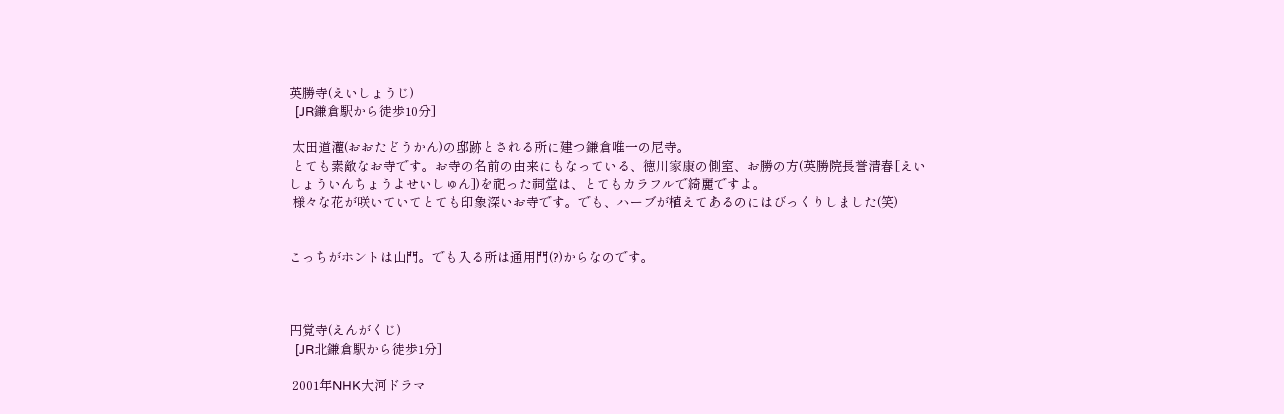英勝寺(えいしょうじ)
  [JR鎌倉駅から徒歩10分]

 太田道灌(おおたどうかん)の邸跡とされる所に建つ鎌倉唯一の尼寺。
 とても素敵なお寺です。お寺の名前の由来にもなっている、徳川家康の側室、お勝の方(英勝院長誉清春[えいしょういんちょうよせいしゅん])を祀った祠堂は、とてもカラフルで綺麗ですよ。
 様々な花が咲いていてとても印象深いお寺です。でも、ハーブが植えてあるのにはびっくりしました(笑)


こっちがホントは山門。でも入る所は通用門(?)からなのです。



円覚寺(えんがくじ)
  [JR北鎌倉駅から徒歩1分]

 2001年NHK大河ドラマ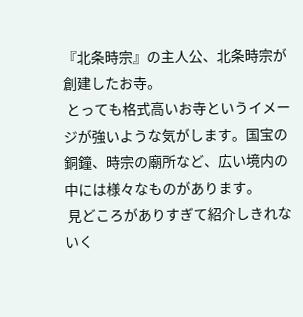『北条時宗』の主人公、北条時宗が創建したお寺。
 とっても格式高いお寺というイメージが強いような気がします。国宝の銅鐘、時宗の廟所など、広い境内の中には様々なものがあります。
 見どころがありすぎて紹介しきれないく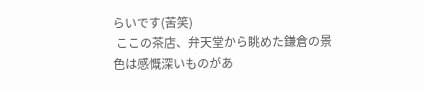らいです(苦笑)
 ここの茶店、弁天堂から眺めた鎌倉の景色は感慨深いものがあ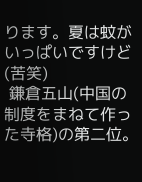ります。夏は蚊がいっぱいですけど(苦笑)
 鎌倉五山(中国の制度をまねて作った寺格)の第二位。